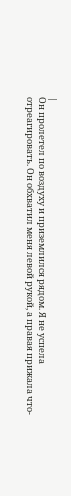|
Он пролетел по воздуху и приземлился рядом. Я не успела отреагировать. Он обхватил меня левой рукой, а правая прижала что-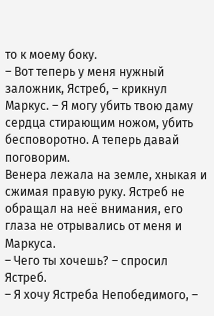то к моему боку.
– Вот теперь у меня нужный заложник, Ястреб, – крикнул Маркус. – Я могу убить твою даму сердца стирающим ножом, убить бесповоротно. А теперь давай поговорим.
Венера лежала на земле, хныкая и сжимая правую руку. Ястреб не обращал на неё внимания, его глаза не отрывались от меня и Маркуса.
– Чего ты хочешь? – спросил Ястреб.
– Я хочу Ястреба Непобедимого, –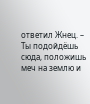ответил Жнец. – Ты подойдёшь сюда, положишь меч на землю и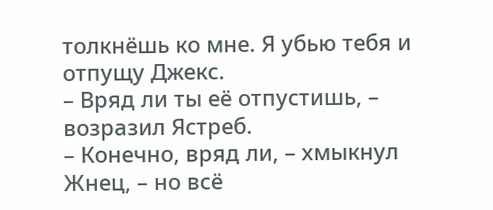толкнёшь ко мне. Я убью тебя и отпущу Джекс.
– Вряд ли ты её отпустишь, – возразил Ястреб.
– Конечно, вряд ли, – хмыкнул Жнец, – но всё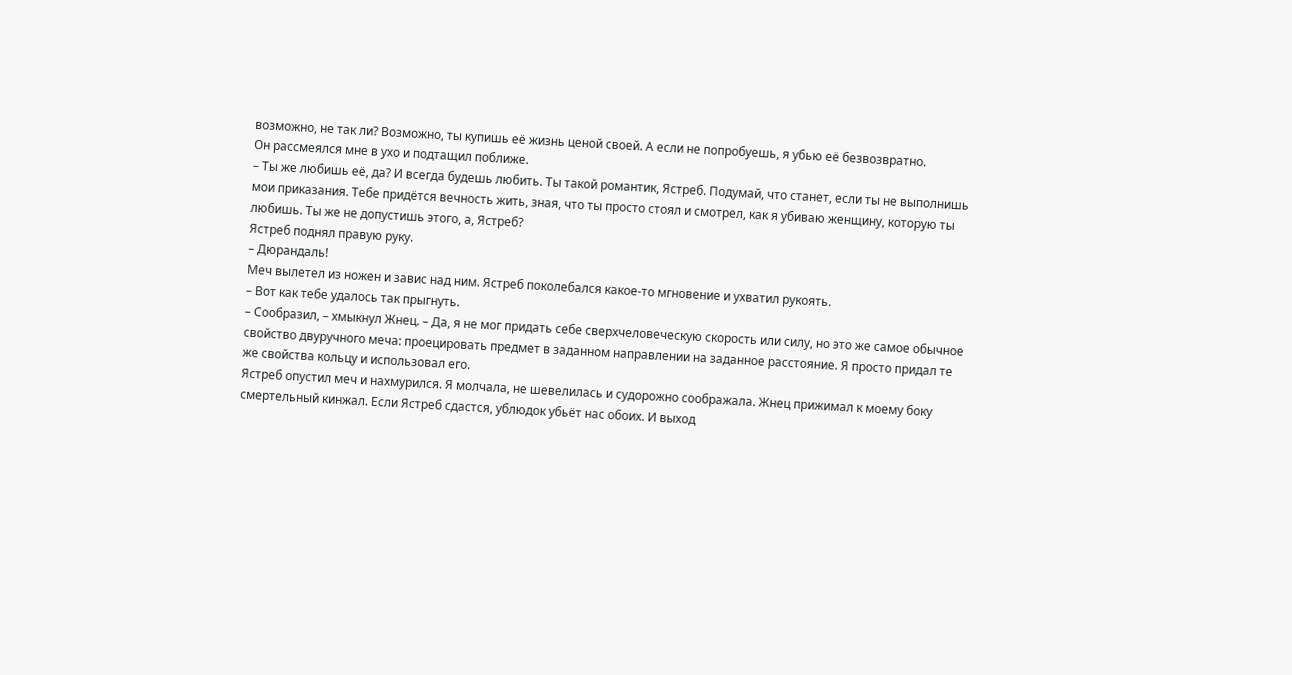возможно, не так ли? Возможно, ты купишь её жизнь ценой своей. А если не попробуешь, я убью её безвозвратно.
Он рассмеялся мне в ухо и подтащил поближе.
– Ты же любишь её, да? И всегда будешь любить. Ты такой романтик, Ястреб. Подумай, что станет, если ты не выполнишь мои приказания. Тебе придётся вечность жить, зная, что ты просто стоял и смотрел, как я убиваю женщину, которую ты любишь. Ты же не допустишь этого, а, Ястреб?
Ястреб поднял правую руку.
– Дюрандаль!
Меч вылетел из ножен и завис над ним. Ястреб поколебался какое-то мгновение и ухватил рукоять.
– Вот как тебе удалось так прыгнуть.
– Сообразил, – хмыкнул Жнец. – Да, я не мог придать себе сверхчеловеческую скорость или силу, но это же самое обычное свойство двуручного меча: проецировать предмет в заданном направлении на заданное расстояние. Я просто придал те же свойства кольцу и использовал его.
Ястреб опустил меч и нахмурился. Я молчала, не шевелилась и судорожно соображала. Жнец прижимал к моему боку смертельный кинжал. Если Ястреб сдастся, ублюдок убьёт нас обоих. И выход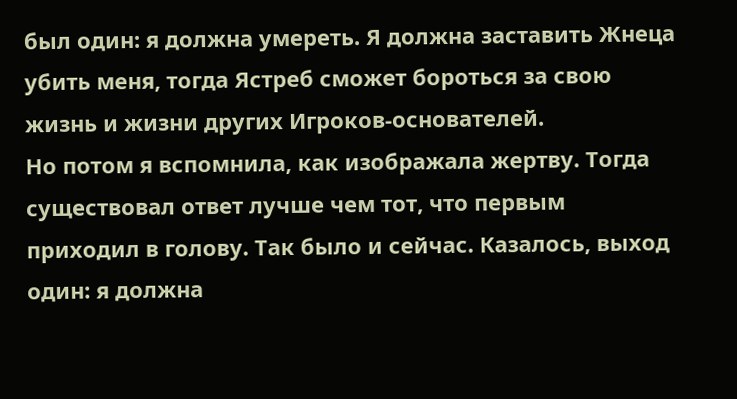был один: я должна умереть. Я должна заставить Жнеца убить меня, тогда Ястреб сможет бороться за свою жизнь и жизни других Игроков-основателей.
Но потом я вспомнила, как изображала жертву. Тогда существовал ответ лучше чем тот, что первым приходил в голову. Так было и сейчас. Казалось, выход один: я должна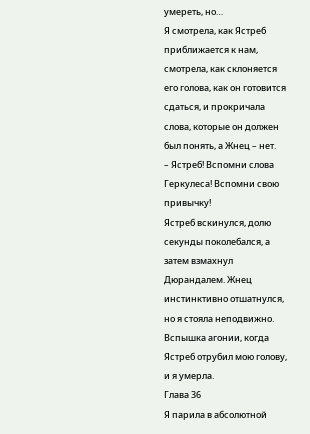умереть, но…
Я смотрела, как Ястреб приближается к нам, смотрела, как склоняется его голова, как он готовится сдаться, и прокричала слова, которые он должен был понять, а Жнец – нет.
– Ястреб! Вспомни слова Геркулеса! Вспомни свою привычку!
Ястреб вскинулся, долю секунды поколебался, а затем взмахнул Дюрандалем. Жнец инстинктивно отшатнулся, но я стояла неподвижно. Вспышка агонии, когда Ястреб отрубил мою голову, и я умерла.
Глава 36
Я парила в абсолютной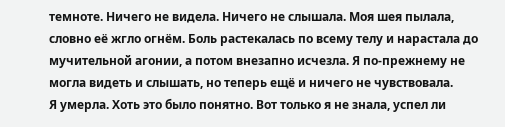темноте. Ничего не видела. Ничего не слышала. Моя шея пылала, словно её жгло огнём. Боль растекалась по всему телу и нарастала до мучительной агонии, а потом внезапно исчезла. Я по-прежнему не могла видеть и слышать, но теперь ещё и ничего не чувствовала.
Я умерла. Хоть это было понятно. Вот только я не знала, успел ли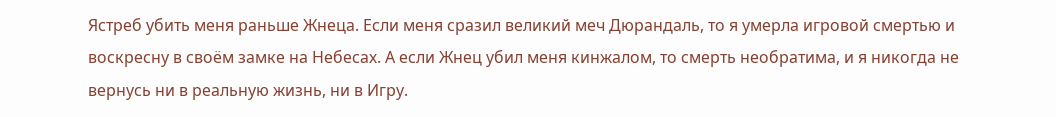Ястреб убить меня раньше Жнеца. Если меня сразил великий меч Дюрандаль, то я умерла игровой смертью и воскресну в своём замке на Небесах. А если Жнец убил меня кинжалом, то смерть необратима, и я никогда не вернусь ни в реальную жизнь, ни в Игру.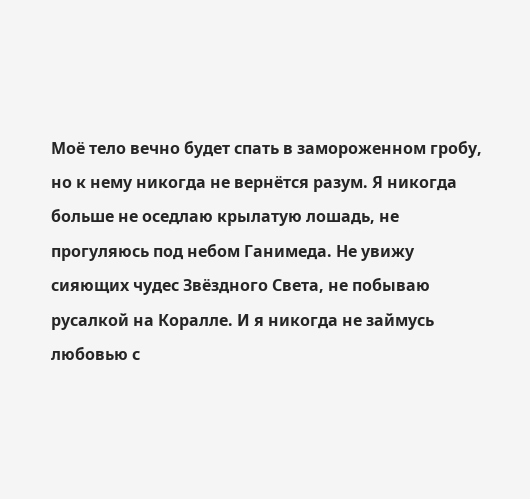Моё тело вечно будет спать в замороженном гробу, но к нему никогда не вернётся разум. Я никогда больше не оседлаю крылатую лошадь, не прогуляюсь под небом Ганимеда. Не увижу сияющих чудес Звёздного Света, не побываю русалкой на Коралле. И я никогда не займусь любовью с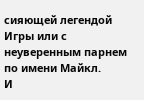сияющей легендой Игры или с неуверенным парнем по имени Майкл.
И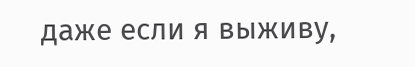даже если я выживу,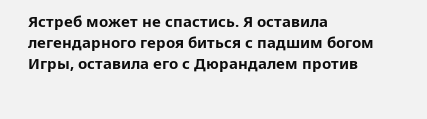Ястреб может не спастись. Я оставила легендарного героя биться с падшим богом Игры, оставила его с Дюрандалем против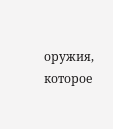оружия, которое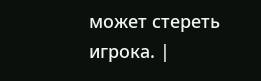может стереть игрока. |